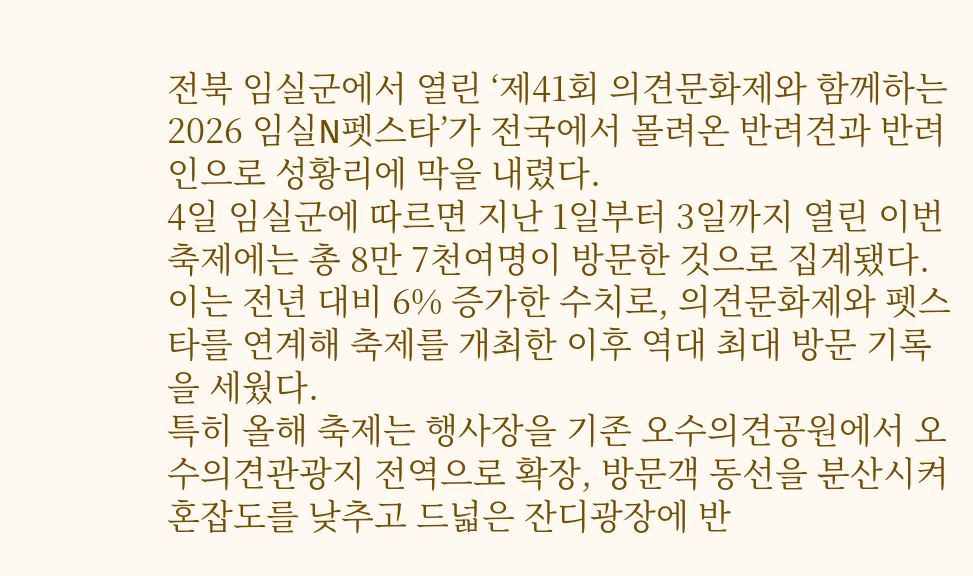전북 임실군에서 열린 ‘제41회 의견문화제와 함께하는 2026 임실N펫스타’가 전국에서 몰려온 반려견과 반려인으로 성황리에 막을 내렸다.
4일 임실군에 따르면 지난 1일부터 3일까지 열린 이번 축제에는 총 8만 7천여명이 방문한 것으로 집계됐다. 이는 전년 대비 6% 증가한 수치로, 의견문화제와 펫스타를 연계해 축제를 개최한 이후 역대 최대 방문 기록을 세웠다.
특히 올해 축제는 행사장을 기존 오수의견공원에서 오수의견관광지 전역으로 확장, 방문객 동선을 분산시켜 혼잡도를 낮추고 드넓은 잔디광장에 반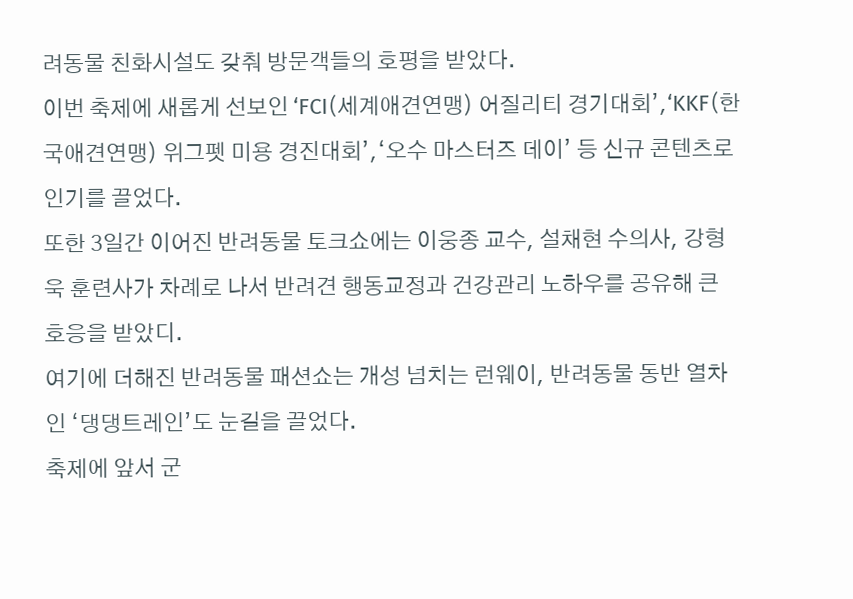려동물 친화시설도 갖춰 방문객들의 호평을 받았다.
이번 축제에 새롭게 선보인 ‘FCI(세계애견연맹) 어질리티 경기대회’,‘KKF(한국애견연맹) 위그펫 미용 경진대회’,‘오수 마스터즈 데이’ 등 신규 콘텐츠로 인기를 끌었다.
또한 3일간 이어진 반려동물 토크쇼에는 이웅종 교수, 설채현 수의사, 강형욱 훈련사가 차례로 나서 반려견 행동교정과 건강관리 노하우를 공유해 큰 호응을 받았디.
여기에 더해진 반려동물 패션쇼는 개성 넘치는 런웨이, 반려동물 동반 열차인 ‘댕댕트레인’도 눈길을 끌었다.
축제에 앞서 군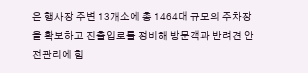은 행사장 주변 13개소에 총 1464대 규모의 주차장을 확보하고 진출입로를 정비해 방문객과 반려견 안전관리에 힘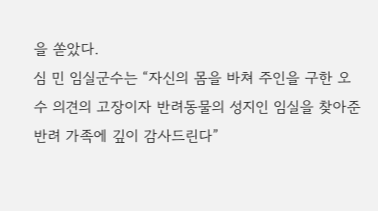을 쏟았다.
심 민 임실군수는 “자신의 몸을 바쳐 주인을 구한 오수 의견의 고장이자 반려동물의 성지인 임실을 찾아준 반려 가족에 깊이 감사드린다”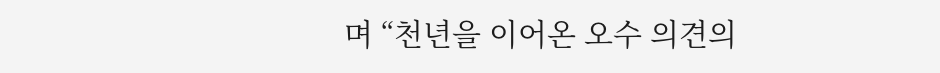며 “천년을 이어온 오수 의견의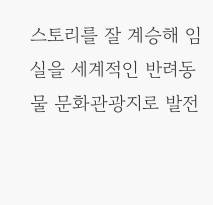스토리를 잘 계승해 임실을 세계적인 반려동물 문화관광지로 발전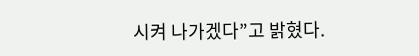시켜 나가겠다”고 밝혔다.